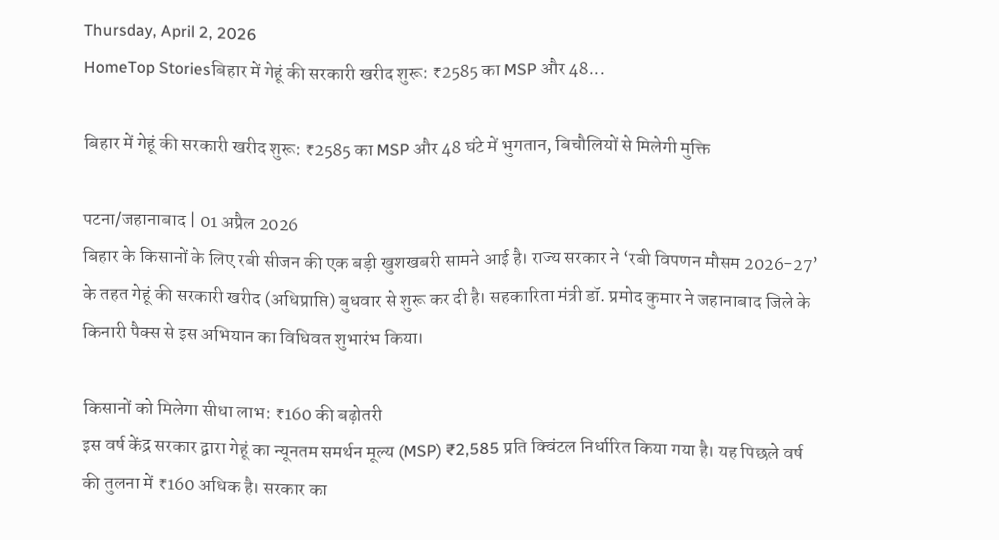Thursday, April 2, 2026
HomeTop Storiesबिहार में गेहूं की सरकारी खरीद शुरू: ₹2585 का MSP और 48...

बिहार में गेहूं की सरकारी खरीद शुरू: ₹2585 का MSP और 48 घंटे में भुगतान, बिचौलियों से मिलेगी मुक्ति

पटना/जहानाबाद | 01 अप्रैल 2026
बिहार के किसानों के लिए रबी सीजन की एक बड़ी खुशखबरी सामने आई है। राज्य सरकार ने ‘रबी विपणन मौसम 2026-27’ के तहत गेहूं की सरकारी खरीद (अधिप्राप्ति) बुधवार से शुरू कर दी है। सहकारिता मंत्री डॉ. प्रमोद कुमार ने जहानाबाद जिले के किनारी पैक्स से इस अभियान का विधिवत शुभारंभ किया।

किसानों को मिलेगा सीधा लाभ: ₹160 की बढ़ोतरी
इस वर्ष केंद्र सरकार द्वारा गेहूं का न्यूनतम समर्थन मूल्य (MSP) ₹2,585 प्रति क्विंटल निर्धारित किया गया है। यह पिछले वर्ष की तुलना में ₹160 अधिक है। सरकार का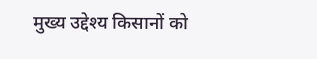मुख्य उद्देश्य किसानों को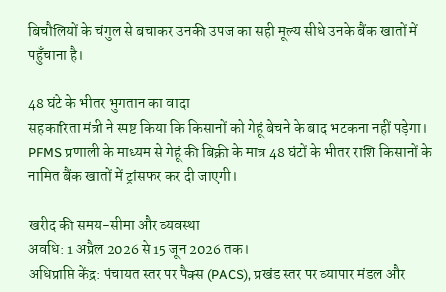बिचौलियों के चंगुल से बचाकर उनकी उपज का सही मूल्य सीधे उनके बैंक खातों में पहुँचाना है।

48 घंटे के भीतर भुगतान का वादा
सहकारिता मंत्री ने स्पष्ट किया कि किसानों को गेहूं बेचने के बाद भटकना नहीं पड़ेगा। PFMS प्रणाली के माध्यम से गेहूं की बिक्री के मात्र 48 घंटों के भीतर राशि किसानों के नामित बैंक खातों में ट्रांसफर कर दी जाएगी।

खरीद की समय-सीमा और व्यवस्था
अवधि: 1 अप्रैल 2026 से 15 जून 2026 तक।
अधिप्राप्ति केंद्र: पंचायत स्तर पर पैक्स (PACS), प्रखंड स्तर पर व्यापार मंडल और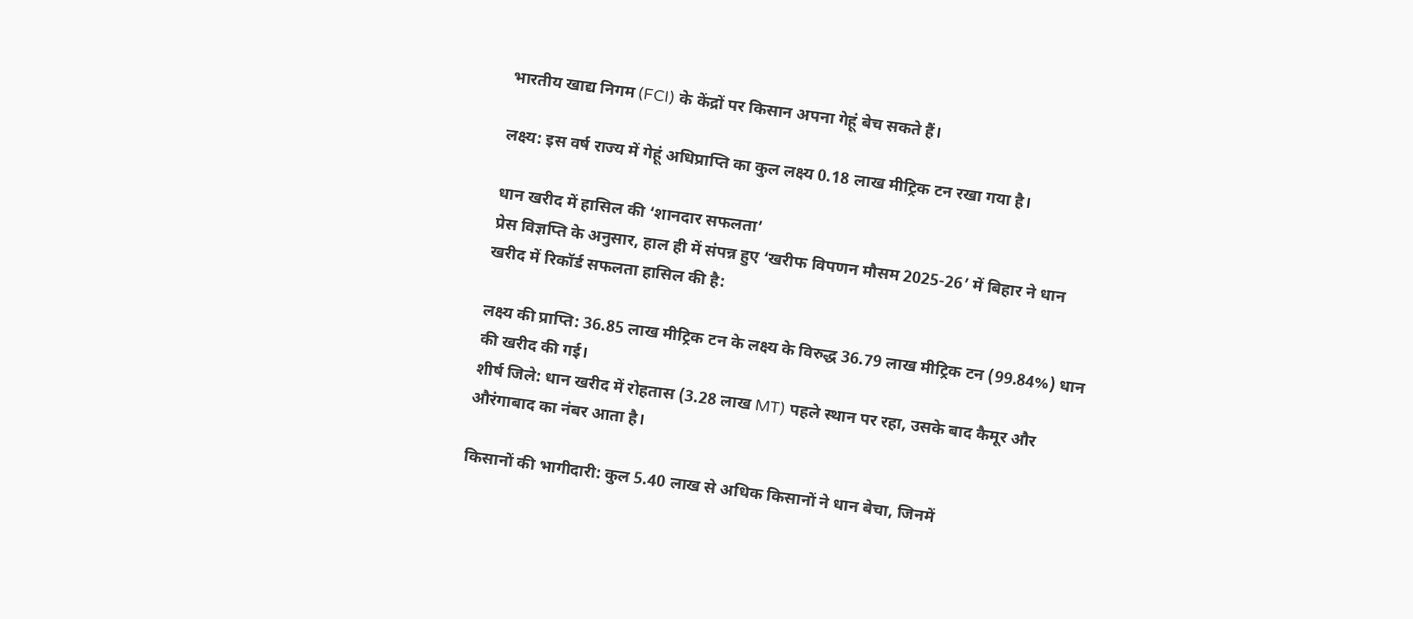भारतीय खाद्य निगम (FCI) के केंद्रों पर किसान अपना गेहूं बेच सकते हैं।

लक्ष्य: इस वर्ष राज्य में गेहूं अधिप्राप्ति का कुल लक्ष्य 0.18 लाख मीट्रिक टन रखा गया है।

धान खरीद में हासिल की ‘शानदार सफलता’
प्रेस विज्ञप्ति के अनुसार, हाल ही में संपन्न हुए ‘खरीफ विपणन मौसम 2025-26’ में बिहार ने धान खरीद में रिकॉर्ड सफलता हासिल की है:

लक्ष्य की प्राप्ति: 36.85 लाख मीट्रिक टन के लक्ष्य के विरुद्ध 36.79 लाख मीट्रिक टन (99.84%) धान की खरीद की गई।
शीर्ष जिले: धान खरीद में रोहतास (3.28 लाख MT) पहले स्थान पर रहा, उसके बाद कैमूर और औरंगाबाद का नंबर आता है।

किसानों की भागीदारी: कुल 5.40 लाख से अधिक किसानों ने धान बेचा, जिनमें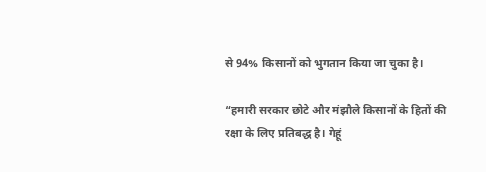से 94% किसानों को भुगतान किया जा चुका है।

“हमारी सरकार छोटे और मंझौले किसानों के हितों की रक्षा के लिए प्रतिबद्ध है। गेहूं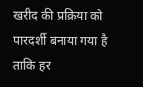खरीद की प्रक्रिया को पारदर्शी बनाया गया है ताकि हर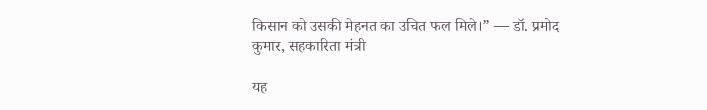किसान को उसकी मेहनत का उचित फल मिले।” — डॉ. प्रमोद कुमार, सहकारिता मंत्री

यह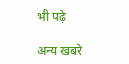भी पढ़े

अन्य खबरे